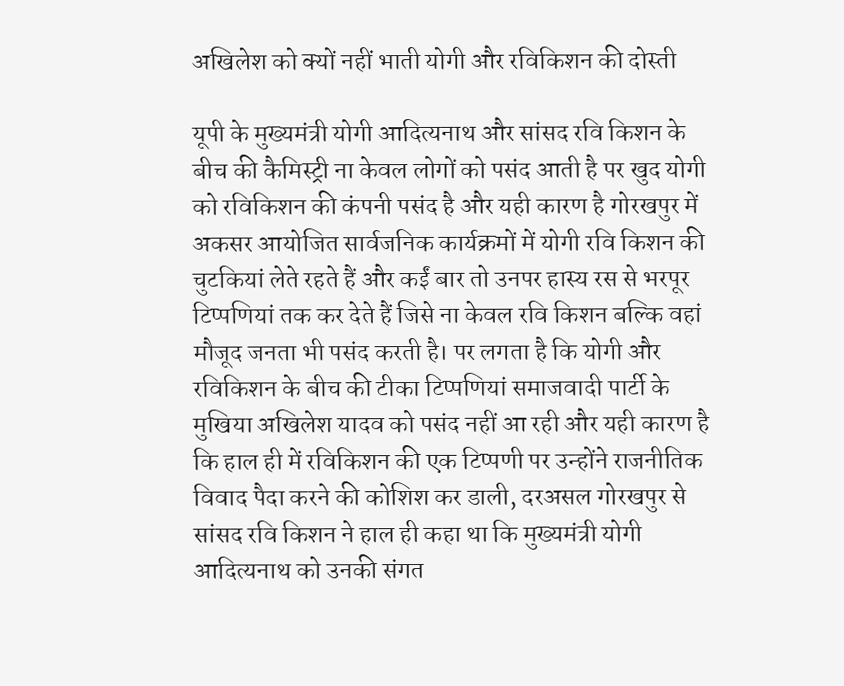अखिलेश को क्यों नहीं भाती योगी और रविकिशन की दोस्ती

यूपी के मुख्यमंत्री योगी आदित्यनाथ और सांसद रवि किशन के बीच की कैमिस्ट्री ना केवल लोगों को पसंद आती है पर खुद योगी को रविकिशन की कंपनी पसंद है और यही कारण है गोरखपुर में अकसर आयोजित सार्वजनिक कार्यक्रमों में योगी रवि किशन की चुटकियां लेते रहते हैं और कईं बार तो उनपर हास्य रस से भरपूर टिप्पणियां तक कर देते हैं जिसे ना केवल रवि किशन बल्कि वहां मौजूद जनता भी पसंद करती है। पर लगता है कि योगी और रविकिशन के बीच की टीका टिप्पणियां समाजवादी पार्टी के मुखिया अखिलेश यादव को पसंद नहीं आ रही और यही कारण है कि हाल ही में रविकिशन की एक टिप्पणी पर उन्होंने राजनीतिक विवाद पैदा करने की कोशिश कर डाली, दरअसल गोरखपुर से सांसद रवि किशन ने हाल ही कहा था कि मुख्यमंत्री योगी आदित्यनाथ को उनकी संगत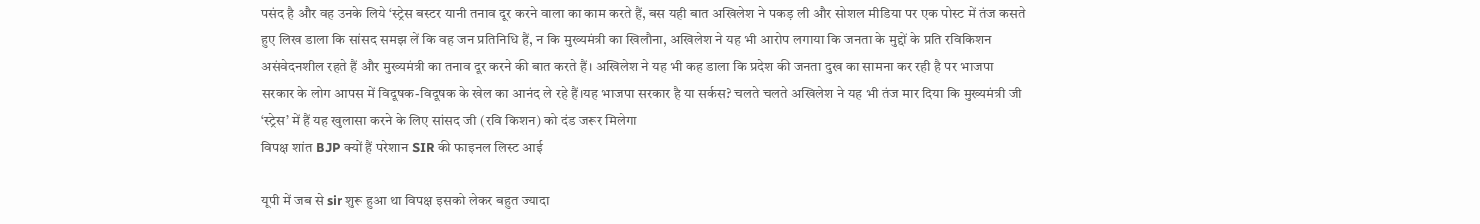पसंद है और वह उनके लिये ‘स्ट्रेस बस्टर यानी तनाव दूर करने वाला का काम करते हैं, बस यही बात अखिलेश ने पकड़ ली और सोशल मीडिया पर एक पोस्ट में तंज कसते हुए लिख डाला कि सांसद समझ लें कि वह जन प्रतिनिधि हैं, न कि मुख्यमंत्री का खिलौना, अखिलेश ने यह भी आरोप लगाया कि जनता के मुद्दों के प्रति रविकिशन असंवेदनशील रहते हैं और मुख्यमंत्री का तनाव दूर करने की बात करते हैं। अखिलेश ने यह भी कह डाला कि प्रदेश की जनता दुख का सामना कर रही है पर भाजपा सरकार के लोग आपस में विदूषक-विदूषक के खेल का आनंद ले रहे हैं।यह भाजपा सरकार है या सर्कस? चलते चलते अखिलेश ने यह भी तंज मार दिया कि मुख्यमंत्री जी ‘स्ट्रेस’ में हैं यह खुलासा करने के लिए सांसद जी (रवि किशन) को दंड जरूर मिलेगा
विपक्ष शांत BJP क्यों हैं परेशान SIR की फाइनल लिस्ट आई

यूपी में जब से sir शुरू हुआ था विपक्ष इसको लेकर बहुत ज्यादा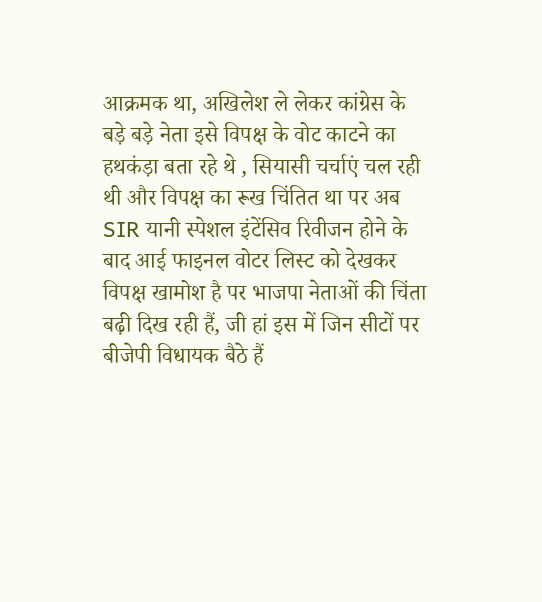आक्रमक था, अखिलेश ले लेकर कांग्रेस के बड़े बड़े नेता इसे विपक्ष के वोट काटने का हथकंड़ा बता रहे थे , सियासी चर्चाएं चल रही थी और विपक्ष का रूख चिंतित था पर अब SIR यानी स्पेशल इंटेंसिव रिवीजन होने के बाद आई फाइनल वोटर लिस्ट को देखकर विपक्ष खामोश है पर भाजपा नेताओं की चिंता बढ़ी दिख रही हैं, जी हां इस में जिन सीटों पर बीजेपी विधायक बैठे हैं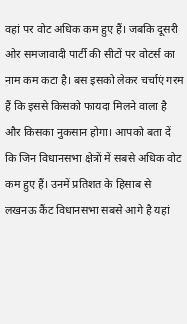वहां पर वोट अधिक कम हुए हैं। जबकि दूसरी ओर समजावादी पार्टी की सीटों पर वोटर्स का नाम कम कटा है। बस इसको लेकर चर्चाएं गरम हैं कि इससे किसको फायदा मिलने वाला है और किसका नुकसान होगा। आपको बता दें कि जिन विधानसभा क्षेत्रों में सबसे अधिक वोट कम हुए हैं। उनमें प्रतिशत के हिसाब से लखनऊ कैंट विधानसभा सबसे आगे है यहां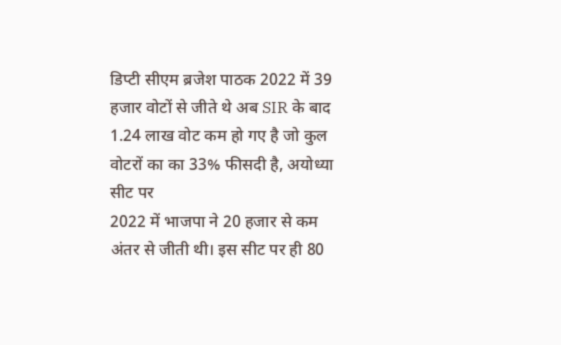डिप्टी सीएम ब्रजेश पाठक 2022 में 39 हजार वोटों से जीते थे अब SIR के बाद 1.24 लाख वोट कम हो गए है जो कुल वोटरों का का 33% फीसदी है, अयोध्या सीट पर
2022 में भाजपा ने 20 हजार से कम अंतर से जीती थी। इस सीट पर ही 80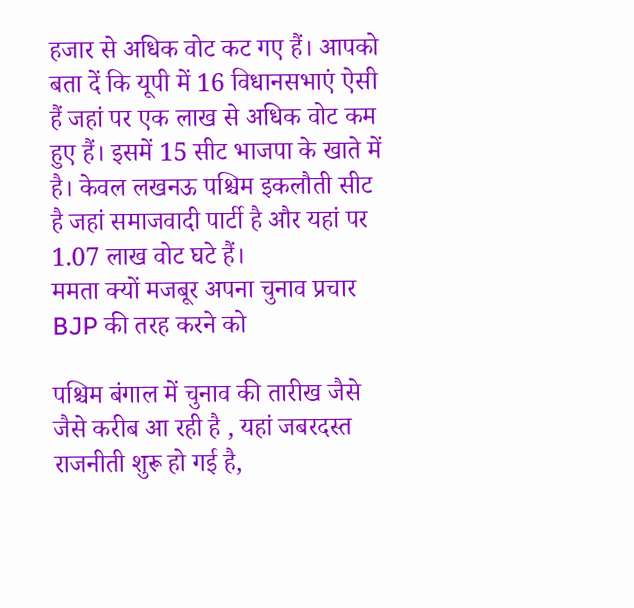हजार से अधिक वोट कट गए हैं। आपको बता दें कि यूपी में 16 विधानसभाएं ऐसी हैं जहां पर एक लाख से अधिक वोट कम हुए हैं। इसमें 15 सीट भाजपा के खाते में है। केवल लखनऊ पश्चिम इकलौती सीट है जहां समाजवादी पार्टी है और यहां पर 1.07 लाख वोट घटे हैं।
ममता क्यों मजबूर अपना चुनाव प्रचार BJP की तरह करने को

पश्चिम बंगाल में चुनाव की तारीख जैसे जैसे करीब आ रही है , यहां जबरदस्त राजनीती शुरू हो गई है,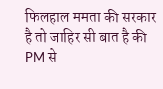फिलहाल ममता की सरकार है तो जाहिर सी बात है की PM से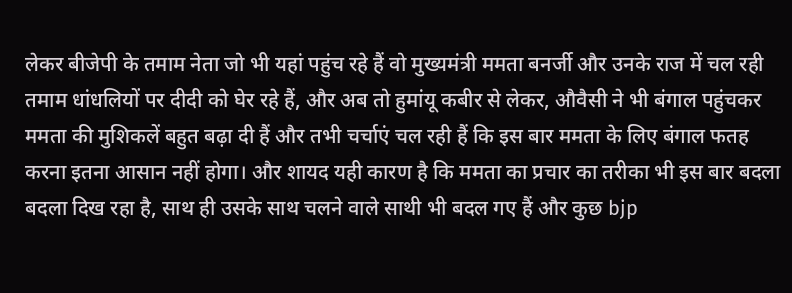लेकर बीजेपी के तमाम नेता जो भी यहां पहुंच रहे हैं वो मुख्यमंत्री ममता बनर्जी और उनके राज में चल रही तमाम धांधलियों पर दीदी को घेर रहे हैं, और अब तो हुमांयू कबीर से लेकर, औवैसी ने भी बंगाल पहुंचकर ममता की मुशिकलें बहुत बढ़ा दी हैं और तभी चर्चाएं चल रही हैं कि इस बार ममता के लिए बंगाल फतह करना इतना आसान नहीं होगा। और शायद यही कारण है कि ममता का प्रचार का तरीका भी इस बार बदला बदला दिख रहा है, साथ ही उसके साथ चलने वाले साथी भी बदल गए हैं और कुछ bjp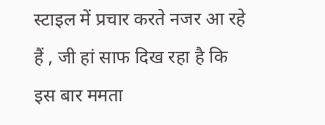स्टाइल में प्रचार करते नजर आ रहे हैं , जी हां साफ दिख रहा है कि इस बार ममता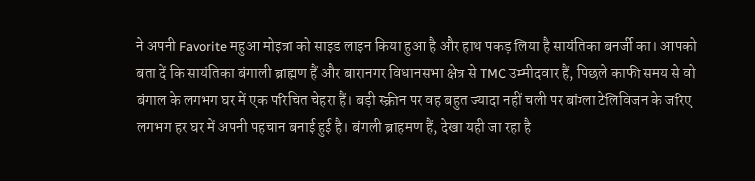ने अपनी Favorite महुआ मोइत्रा को साइड लाइन किया हुआ है और हाथ पकड़ लिया है सायंतिका बनर्जी का। आपको बता दें कि सायंतिका बंगाली ब्राह्मण हैं और बारानगर विधानसभा क्षेत्र से TMC उम्मीदवार हैं, पिछले काफी समय से वो बंगाल के लगभग घर में एक परिचित चेहरा हैं। बड़ी स्क्रीन पर वह बहुत ज्यादा नहीं चली पर बांग्ला टेलिविजन के जरिए लगभग हर घर में अपनी पहचान बनाई हुई है। बंगली ब्राहमण हैं, देखा यही जा रहा है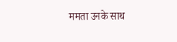ममता उनके साथ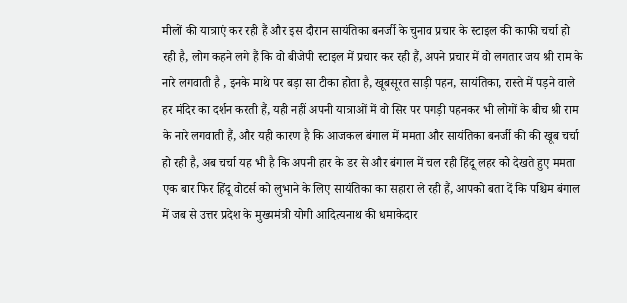मीलों की यात्राएं कर रही हैं और इस दौरान सायंतिका बनर्जी के चुनाव प्रचार के स्टाइल की काफी चर्चा हो रही है, लोग कहने लगे हैं कि वो बीजेपी स्टाइल में प्रचार कर रही हैं, अपने प्रचार में वो लगतार जय श्री राम के नारे लगवाती है , इनके माथे पर बड़ा सा टीका होता है, खूबसूरत साड़ी पहन, सायंतिका, रास्ते में पड़ने वाले हर मंदिर का दर्शन करती हैं, यही नहीं अपनी यात्राओं में वो सिर पर पगड़ी पहनकर भी लोगों के बीच श्री राम के नारे लगवाती हैं, और यही कारण है कि आजकल बंगाल में ममता और सायंतिका बनर्जी की की खूब चर्चा हो रही है, अब चर्चा यह भी है कि अपनी हार के डर से और बंगाल में चल रही हिंदू लहर को देखते हुए ममता एक बार फिर हिंदू वोटर्स को लुभाने के लिए सायंतिका का सहारा ले रही हैं, आपको बता दें कि पश्चिम बंगाल में जब से उत्तर प्रदेश के मुख्यमंत्री योगी आदित्यनाथ की धमाकेदार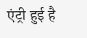एंट्री हुई है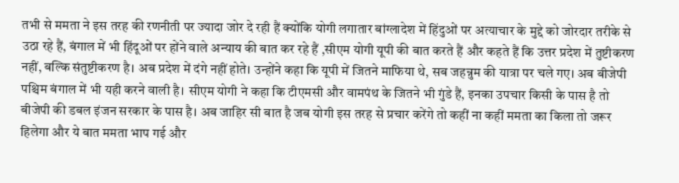तभी से ममता ने इस तरह की रणनीती पर ज्यादा जोर दे रही हैं क्योंकि योगी लगातार बांग्लादेश में हिंदुओं पर अत्याचार के मुद्दे को जोरदार तरीके से उठा रहे हैं, बंगाल में भी हिंदूओं पर होंने वाले अन्याय की बात कर रहे हैं ,सीएम योगी यूपी की बात करते हैं और कहते हैं कि उत्तर प्रदेश में तुष्टीकरण नहीं, बल्कि संतुष्टीकरण है। अब प्रदेश में दंगे नहीं होते। उन्होंने कहा कि यूपी में जितने माफिया थे, सब जहन्नुम की यात्रा पर चले गए। अब बीजेपी पश्चिम बंगाल में भी यही करने वाली है। सीएम योगी ने कहा कि टीएमसी और वामपंथ के जितने भी गुंडे हैं, इनका उपचार किसी के पास है तो बीजेपी की डबल इंजन सरकार के पास है। अब जाहिर सी बात है जब योगी इस तरह से प्रचार करेंगे तो कहीं ना कहीं ममता का किला तो जरूर हिलेगा और ये बात ममता भाप गई और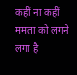कहीं ना कहीं ममता को लगने लगा है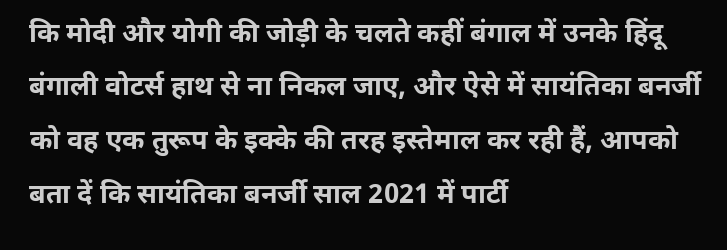कि मोदी और योगी की जोड़ी के चलते कहीं बंगाल में उनके हिंदू बंगाली वोटर्स हाथ से ना निकल जाए, और ऐसे में सायंतिका बनर्जी को वह एक तुरूप के इक्के की तरह इस्तेमाल कर रही हैं, आपको बता दें कि सायंतिका बनर्जी साल 2021 में पार्टी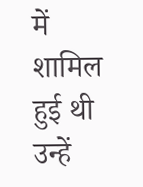में शामिल हुई थी उन्हें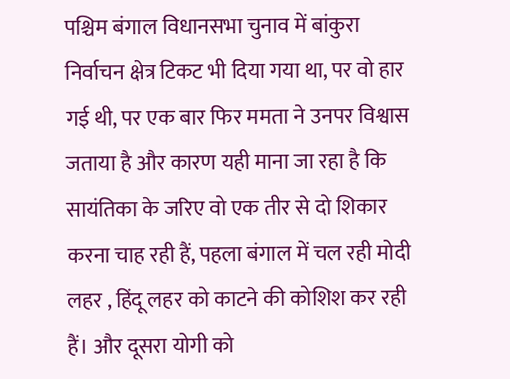पश्चिम बंगाल विधानसभा चुनाव में बांकुरा निर्वाचन क्षेत्र टिकट भी दिया गया था, पर वो हार गई थी, पर एक बार फिर ममता ने उनपर विश्वास जताया है और कारण यही माना जा रहा है कि सायंतिका के जरिए वो एक तीर से दो शिकार करना चाह रही हैं, पहला बंगाल में चल रही मोदी लहर , हिंदू लहर को काटने की कोशिश कर रही हैं। और दूसरा योगी को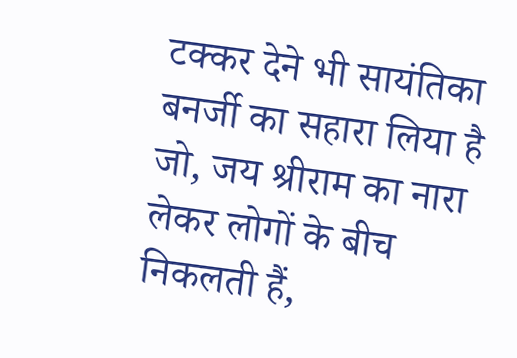टक्कर देने भी सायंतिका बनर्जी का सहारा लिया है जो, जय श्रीराम का नारा लेकर लोगों के बीच निकलती हैं,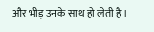और भीड़ उनके साथ हो लेती है।